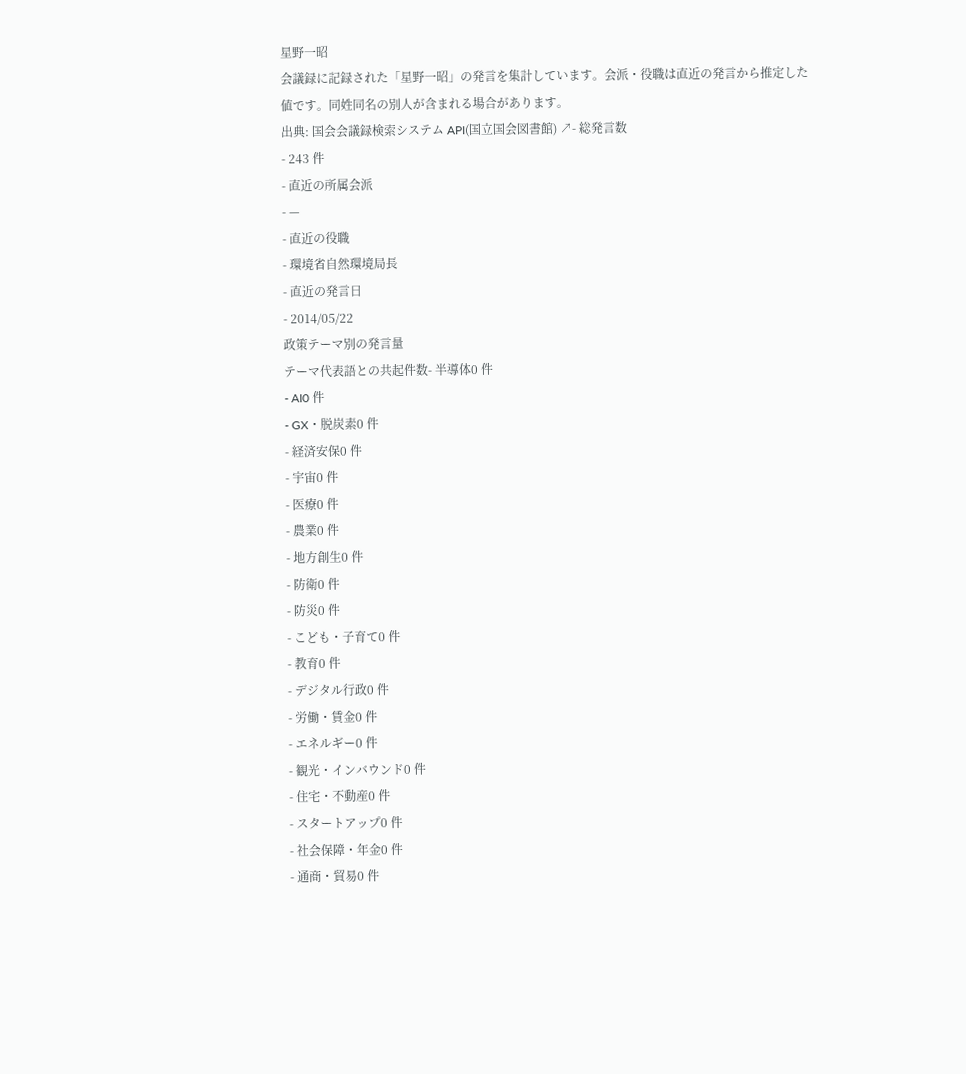星野一昭
会議録に記録された「星野一昭」の発言を集計しています。会派・役職は直近の発言から推定した値です。同姓同名の別人が含まれる場合があります。
出典: 国会会議録検索システム API(国立国会図書館) ↗- 総発言数
- 243 件
- 直近の所属会派
- —
- 直近の役職
- 環境省自然環境局長
- 直近の発言日
- 2014/05/22
政策テーマ別の発言量
テーマ代表語との共起件数- 半導体0 件
- AI0 件
- GX・脱炭素0 件
- 経済安保0 件
- 宇宙0 件
- 医療0 件
- 農業0 件
- 地方創生0 件
- 防衛0 件
- 防災0 件
- こども・子育て0 件
- 教育0 件
- デジタル行政0 件
- 労働・賃金0 件
- エネルギー0 件
- 観光・インバウンド0 件
- 住宅・不動産0 件
- スタートアップ0 件
- 社会保障・年金0 件
- 通商・貿易0 件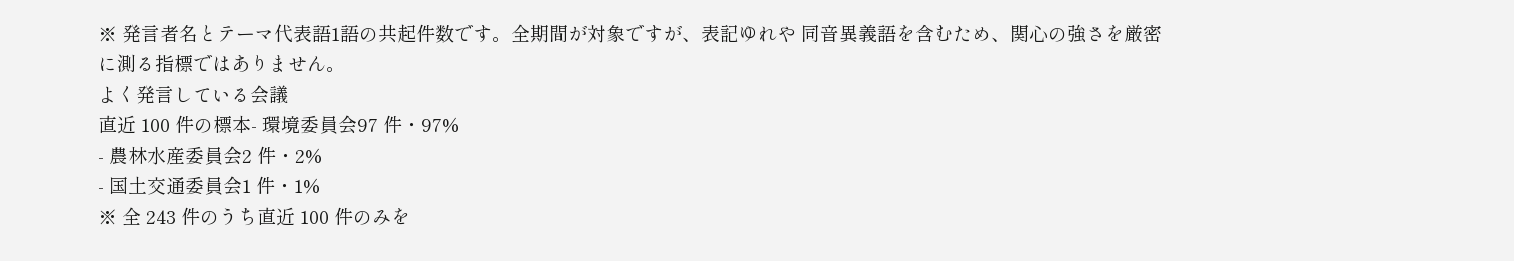※ 発言者名とテーマ代表語1語の共起件数です。全期間が対象ですが、表記ゆれや 同音異義語を含むため、関心の強さを厳密に測る指標ではありません。
よく発言している会議
直近 100 件の標本- 環境委員会97 件・97%
- 農林水産委員会2 件・2%
- 国土交通委員会1 件・1%
※ 全 243 件のうち直近 100 件のみを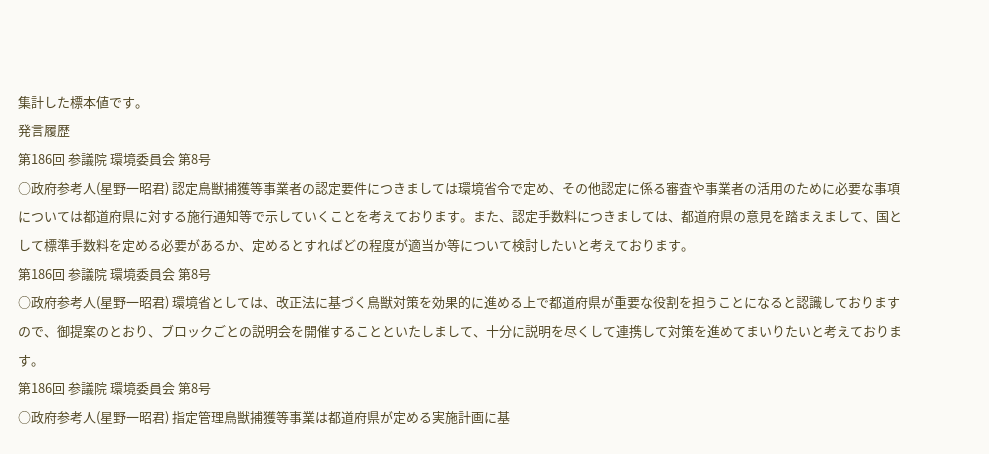集計した標本値です。
発言履歴
第186回 参議院 環境委員会 第8号
○政府参考人(星野一昭君) 認定鳥獣捕獲等事業者の認定要件につきましては環境省令で定め、その他認定に係る審査や事業者の活用のために必要な事項については都道府県に対する施行通知等で示していくことを考えております。また、認定手数料につきましては、都道府県の意見を踏まえまして、国として標準手数料を定める必要があるか、定めるとすればどの程度が適当か等について検討したいと考えております。
第186回 参議院 環境委員会 第8号
○政府参考人(星野一昭君) 環境省としては、改正法に基づく鳥獣対策を効果的に進める上で都道府県が重要な役割を担うことになると認識しておりますので、御提案のとおり、ブロックごとの説明会を開催することといたしまして、十分に説明を尽くして連携して対策を進めてまいりたいと考えております。
第186回 参議院 環境委員会 第8号
○政府参考人(星野一昭君) 指定管理鳥獣捕獲等事業は都道府県が定める実施計画に基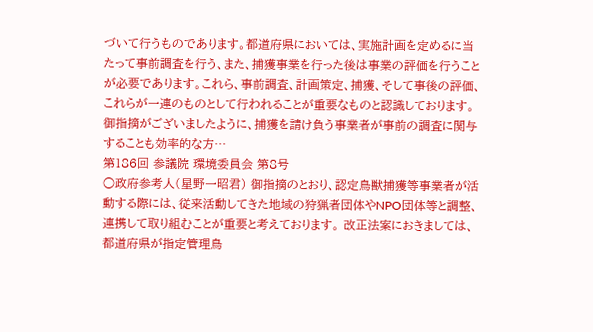づいて行うものであります。都道府県においては、実施計画を定めるに当たって事前調査を行う、また、捕獲事業を行った後は事業の評価を行うことが必要であります。これら、事前調査、計画策定、捕獲、そして事後の評価、これらが一連のものとして行われることが重要なものと認識しております。 御指摘がございましたように、捕獲を請け負う事業者が事前の調査に関与することも効率的な方…
第186回 参議院 環境委員会 第8号
○政府参考人(星野一昭君) 御指摘のとおり、認定鳥獣捕獲等事業者が活動する際には、従来活動してきた地域の狩猟者団体やNPO団体等と調整、連携して取り組むことが重要と考えております。 改正法案におきましては、都道府県が指定管理鳥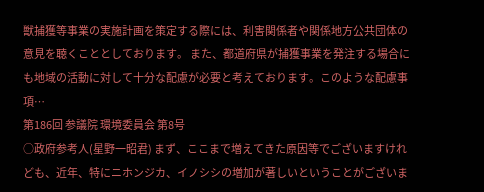獣捕獲等事業の実施計画を策定する際には、利害関係者や関係地方公共団体の意見を聴くこととしております。 また、都道府県が捕獲事業を発注する場合にも地域の活動に対して十分な配慮が必要と考えております。このような配慮事項…
第186回 参議院 環境委員会 第8号
○政府参考人(星野一昭君) まず、ここまで増えてきた原因等でございますけれども、近年、特にニホンジカ、イノシシの増加が著しいということがございま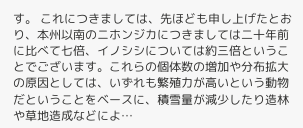す。 これにつきましては、先ほども申し上げたとおり、本州以南のニホンジカにつきましては二十年前に比べて七倍、イノシシについては約三倍ということでございます。これらの個体数の増加や分布拡大の原因としては、いずれも繁殖力が高いという動物だということをベースに、積雪量が減少したり造林や草地造成などによ…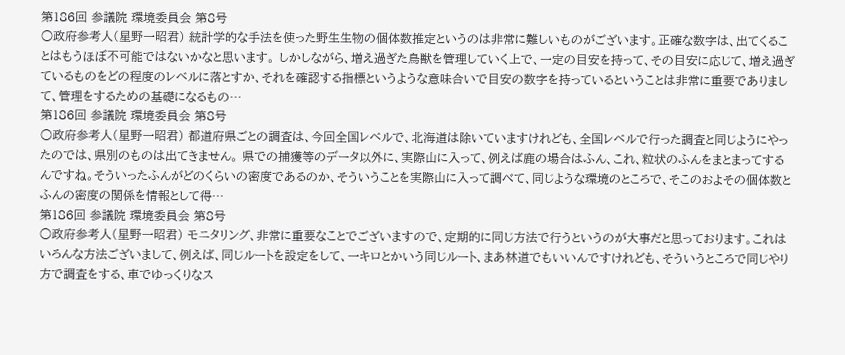第186回 参議院 環境委員会 第8号
○政府参考人(星野一昭君) 統計学的な手法を使った野生生物の個体数推定というのは非常に難しいものがございます。正確な数字は、出てくることはもうほぼ不可能ではないかなと思います。 しかしながら、増え過ぎた鳥獣を管理していく上で、一定の目安を持って、その目安に応じて、増え過ぎているものをどの程度のレベルに落とすか、それを確認する指標というような意味合いで目安の数字を持っているということは非常に重要でありまして、管理をするための基礎になるもの…
第186回 参議院 環境委員会 第8号
○政府参考人(星野一昭君) 都道府県ごとの調査は、今回全国レベルで、北海道は除いていますけれども、全国レベルで行った調査と同じようにやったのでは、県別のものは出てきません。 県での捕獲等のデータ以外に、実際山に入って、例えば鹿の場合はふん、これ、粒状のふんをまとまってするんですね。そういったふんがどのくらいの密度であるのか、そういうことを実際山に入って調べて、同じような環境のところで、そこのおよその個体数とふんの密度の関係を情報として得…
第186回 参議院 環境委員会 第8号
○政府参考人(星野一昭君) モニタリング、非常に重要なことでございますので、定期的に同じ方法で行うというのが大事だと思っております。これはいろんな方法ございまして、例えば、同じルートを設定をして、一キロとかいう同じルート、まあ林道でもいいんですけれども、そういうところで同じやり方で調査をする、車でゆっくりなス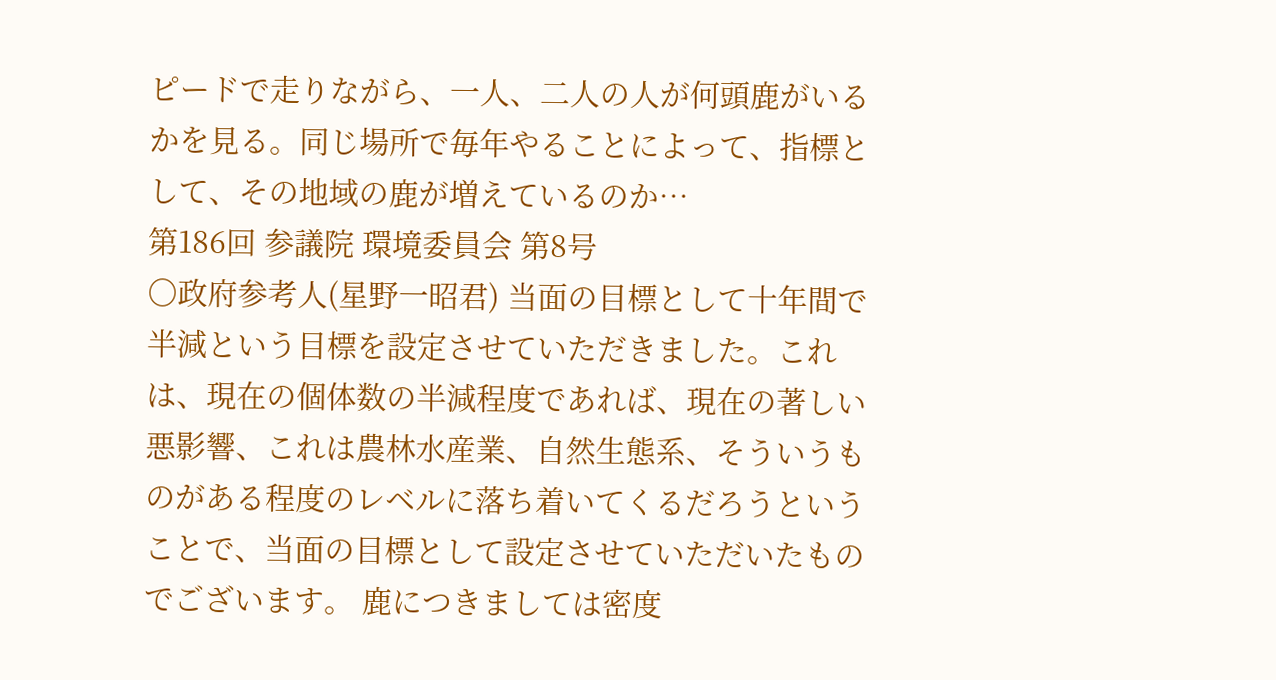ピードで走りながら、一人、二人の人が何頭鹿がいるかを見る。同じ場所で毎年やることによって、指標として、その地域の鹿が増えているのか…
第186回 参議院 環境委員会 第8号
○政府参考人(星野一昭君) 当面の目標として十年間で半減という目標を設定させていただきました。これは、現在の個体数の半減程度であれば、現在の著しい悪影響、これは農林水産業、自然生態系、そういうものがある程度のレベルに落ち着いてくるだろうということで、当面の目標として設定させていただいたものでございます。 鹿につきましては密度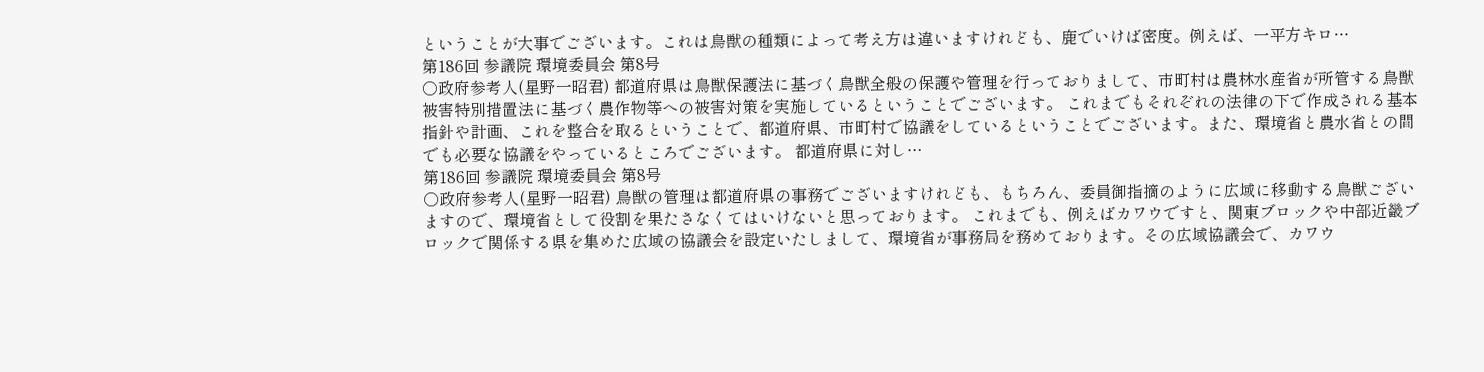ということが大事でございます。これは鳥獣の種類によって考え方は違いますけれども、鹿でいけば密度。例えば、一平方キロ…
第186回 参議院 環境委員会 第8号
○政府参考人(星野一昭君) 都道府県は鳥獣保護法に基づく鳥獣全般の保護や管理を行っておりまして、市町村は農林水産省が所管する鳥獣被害特別措置法に基づく農作物等への被害対策を実施しているということでございます。 これまでもそれぞれの法律の下で作成される基本指針や計画、これを整合を取るということで、都道府県、市町村で協議をしているということでございます。また、環境省と農水省との間でも必要な協議をやっているところでございます。 都道府県に対し…
第186回 参議院 環境委員会 第8号
○政府参考人(星野一昭君) 鳥獣の管理は都道府県の事務でございますけれども、もちろん、委員御指摘のように広域に移動する鳥獣ございますので、環境省として役割を果たさなくてはいけないと思っております。 これまでも、例えばカワウですと、関東ブロックや中部近畿ブロックで関係する県を集めた広域の協議会を設定いたしまして、環境省が事務局を務めております。その広域協議会で、カワウ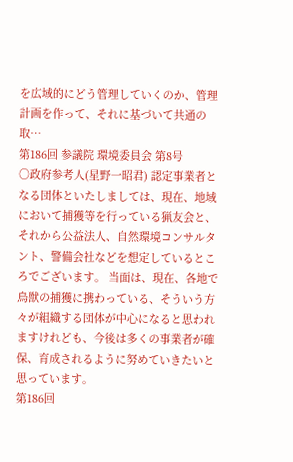を広域的にどう管理していくのか、管理計画を作って、それに基づいて共通の取…
第186回 参議院 環境委員会 第8号
○政府参考人(星野一昭君) 認定事業者となる団体といたしましては、現在、地域において捕獲等を行っている猟友会と、それから公益法人、自然環境コンサルタント、警備会社などを想定しているところでございます。 当面は、現在、各地で鳥獣の捕獲に携わっている、そういう方々が組織する団体が中心になると思われますけれども、今後は多くの事業者が確保、育成されるように努めていきたいと思っています。
第186回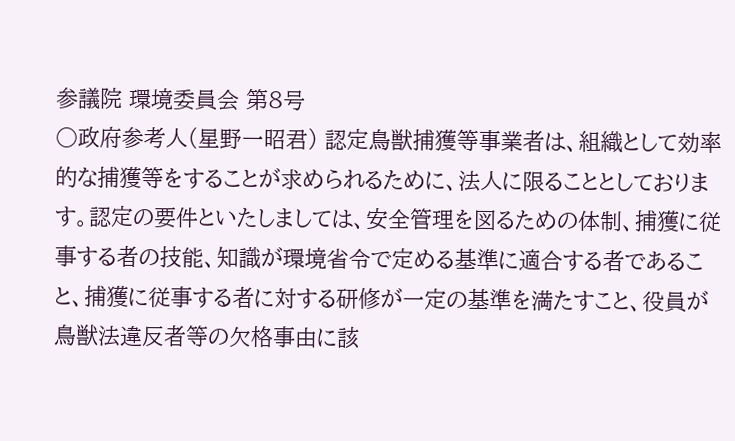参議院 環境委員会 第8号
○政府参考人(星野一昭君) 認定鳥獣捕獲等事業者は、組織として効率的な捕獲等をすることが求められるために、法人に限ることとしております。認定の要件といたしましては、安全管理を図るための体制、捕獲に従事する者の技能、知識が環境省令で定める基準に適合する者であること、捕獲に従事する者に対する研修が一定の基準を満たすこと、役員が鳥獣法違反者等の欠格事由に該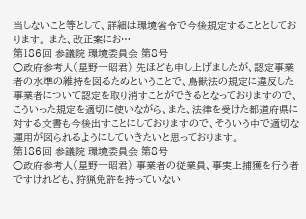当しないこと等として、詳細は環境省令で今後規定することとしております。 また、改正案にお…
第186回 参議院 環境委員会 第8号
○政府参考人(星野一昭君) 先ほども申し上げましたが、認定事業者の水準の維持を図るためということで、鳥獣法の規定に違反した事業者について認定を取り消すことができるとなっておりますので、こういった規定を適切に使いながら、また、法律を受けた都道府県に対する文書も今後出すことにしておりますので、そういう中で適切な運用が図られるようにしていきたいと思っております。
第186回 参議院 環境委員会 第8号
○政府参考人(星野一昭君) 事業者の従業員、事実上捕獲を行う者ですけれども、狩猟免許を持っていない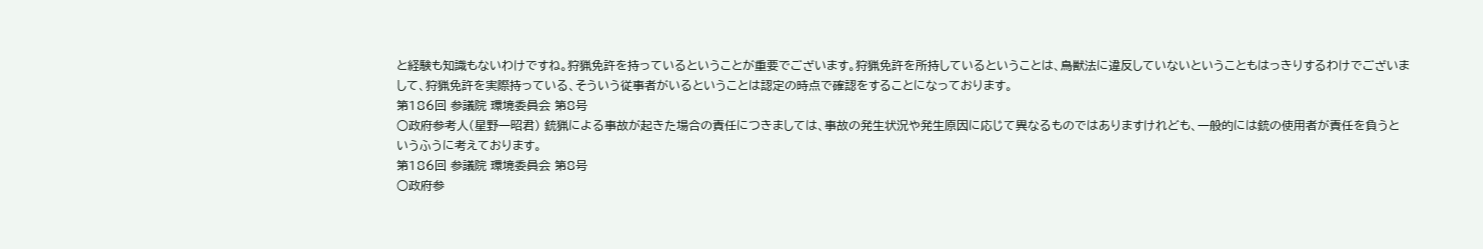と経験も知識もないわけですね。狩猟免許を持っているということが重要でございます。狩猟免許を所持しているということは、鳥獣法に違反していないということもはっきりするわけでございまして、狩猟免許を実際持っている、そういう従事者がいるということは認定の時点で確認をすることになっております。
第186回 参議院 環境委員会 第8号
○政府参考人(星野一昭君) 銃猟による事故が起きた場合の責任につきましては、事故の発生状況や発生原因に応じて異なるものではありますけれども、一般的には銃の使用者が責任を負うというふうに考えております。
第186回 参議院 環境委員会 第8号
○政府参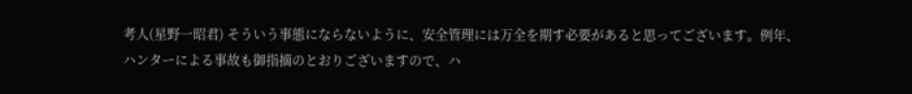考人(星野一昭君) そういう事態にならないように、安全管理には万全を期す必要があると思ってございます。例年、ハンターによる事故も御指摘のとおりございますので、ハ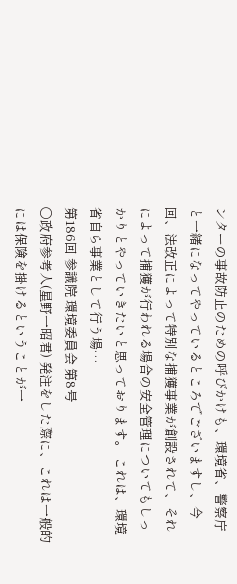ンターの事故防止のための呼びかけも、環境省、警察庁と一緒になってやっているところでございますし、今回、法改正によって特別な捕獲事業が創設されて、それによって捕獲が行われる場合の安全管理についてもしっかりとやっていきたいと思っております。 これは、環境省自ら事業として行う場…
第186回 参議院 環境委員会 第8号
○政府参考人(星野一昭君) 発注をした際に、これは一般的には保険を掛けるということが一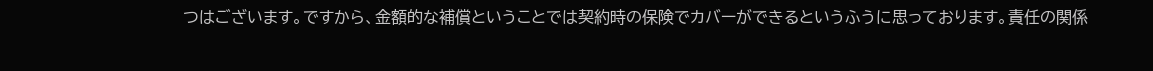つはございます。ですから、金額的な補償ということでは契約時の保険でカバーができるというふうに思っております。責任の関係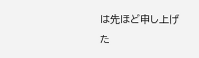は先ほど申し上げた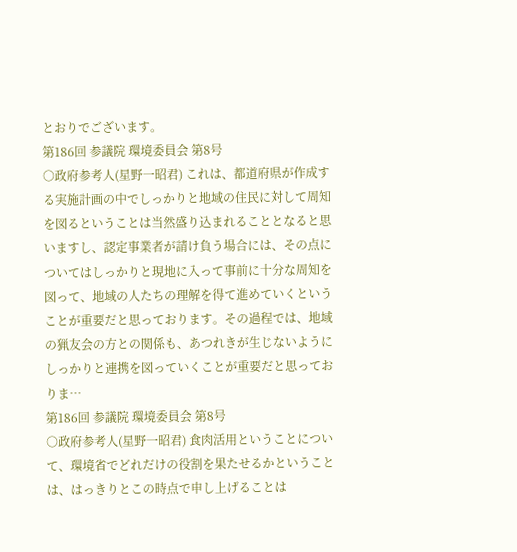とおりでございます。
第186回 参議院 環境委員会 第8号
○政府参考人(星野一昭君) これは、都道府県が作成する実施計画の中でしっかりと地域の住民に対して周知を図るということは当然盛り込まれることとなると思いますし、認定事業者が請け負う場合には、その点についてはしっかりと現地に入って事前に十分な周知を図って、地域の人たちの理解を得て進めていくということが重要だと思っております。その過程では、地域の猟友会の方との関係も、あつれきが生じないようにしっかりと連携を図っていくことが重要だと思っておりま…
第186回 参議院 環境委員会 第8号
○政府参考人(星野一昭君) 食肉活用ということについて、環境省でどれだけの役割を果たせるかということは、はっきりとこの時点で申し上げることは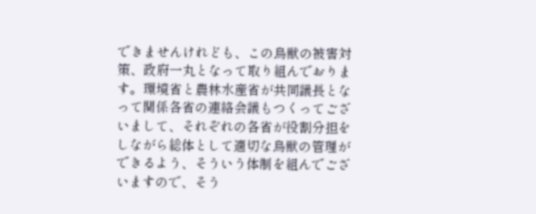できませんけれども、この鳥獣の被害対策、政府一丸となって取り組んでおります。環境省と農林水産省が共同議長となって関係各省の連絡会議もつくってございまして、それぞれの各省が役割分担をしながら総体として適切な鳥獣の管理ができるよう、そういう体制を組んでございますので、そう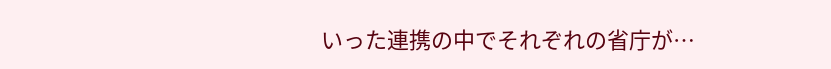いった連携の中でそれぞれの省庁が…